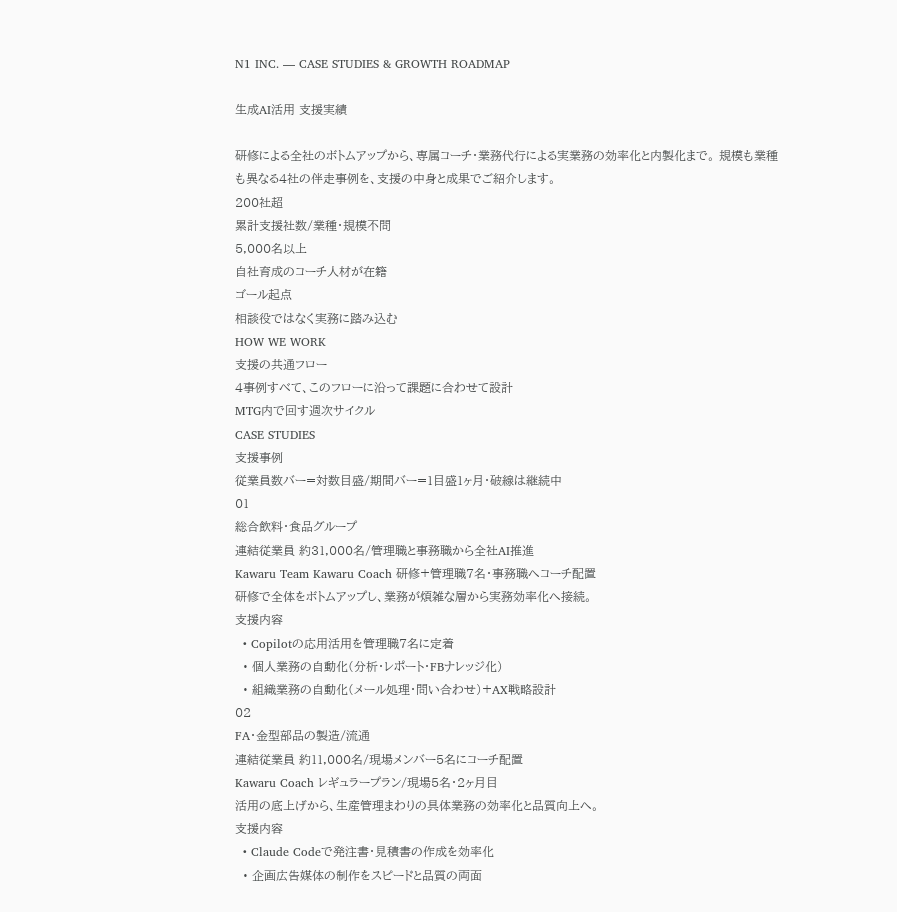N1 INC. — CASE STUDIES & GROWTH ROADMAP

生成AI活用 支援実績

研修による全社のボトムアップから、専属コーチ・業務代行による実業務の効率化と内製化まで。 規模も業種も異なる4社の伴走事例を、支援の中身と成果でご紹介します。
200社超
累計支援社数/業種・規模不問
5,000名以上
自社育成のコーチ人材が在籍
ゴール起点
相談役ではなく実務に踏み込む
HOW WE WORK
支援の共通フロー
4事例すべて、このフローに沿って課題に合わせて設計
MTG内で回す週次サイクル
CASE STUDIES
支援事例
従業員数バー=対数目盛/期間バー=1目盛1ヶ月・破線は継続中
01
総合飲料・食品グループ
連結従業員 約31,000名/管理職と事務職から全社AI推進
Kawaru Team Kawaru Coach 研修+管理職7名・事務職へコーチ配置
研修で全体をボトムアップし、業務が煩雑な層から実務効率化へ接続。
支援内容
  • Copilotの応用活用を管理職7名に定着
  • 個人業務の自動化(分析・レポート・FBナレッジ化)
  • 組織業務の自動化(メール処理・問い合わせ)+AX戦略設計
02
FA・金型部品の製造/流通
連結従業員 約11,000名/現場メンバー5名にコーチ配置
Kawaru Coach レギュラープラン/現場5名・2ヶ月目
活用の底上げから、生産管理まわりの具体業務の効率化と品質向上へ。
支援内容
  • Claude Codeで発注書・見積書の作成を効率化
  • 企画広告媒体の制作をスピードと品質の両面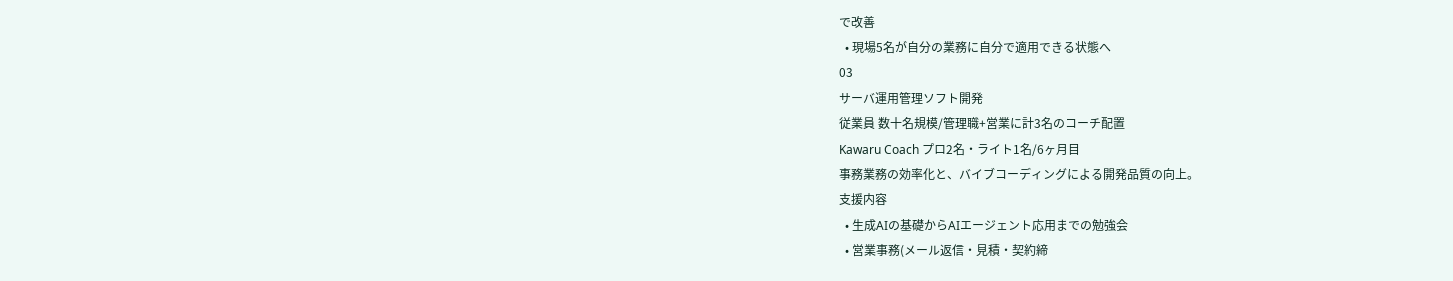で改善
  • 現場5名が自分の業務に自分で適用できる状態へ
03
サーバ運用管理ソフト開発
従業員 数十名規模/管理職+営業に計3名のコーチ配置
Kawaru Coach プロ2名・ライト1名/6ヶ月目
事務業務の効率化と、バイブコーディングによる開発品質の向上。
支援内容
  • 生成AIの基礎からAIエージェント応用までの勉強会
  • 営業事務(メール返信・見積・契約締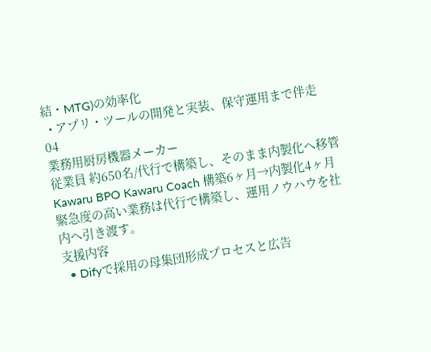結・MTG)の効率化
  • アプリ・ツールの開発と実装、保守運用まで伴走
04
業務用厨房機器メーカー
従業員 約650名/代行で構築し、そのまま内製化へ移管
Kawaru BPO Kawaru Coach 構築6ヶ月→内製化4ヶ月
緊急度の高い業務は代行で構築し、運用ノウハウを社内へ引き渡す。
支援内容
  • Difyで採用の母集団形成プロセスと広告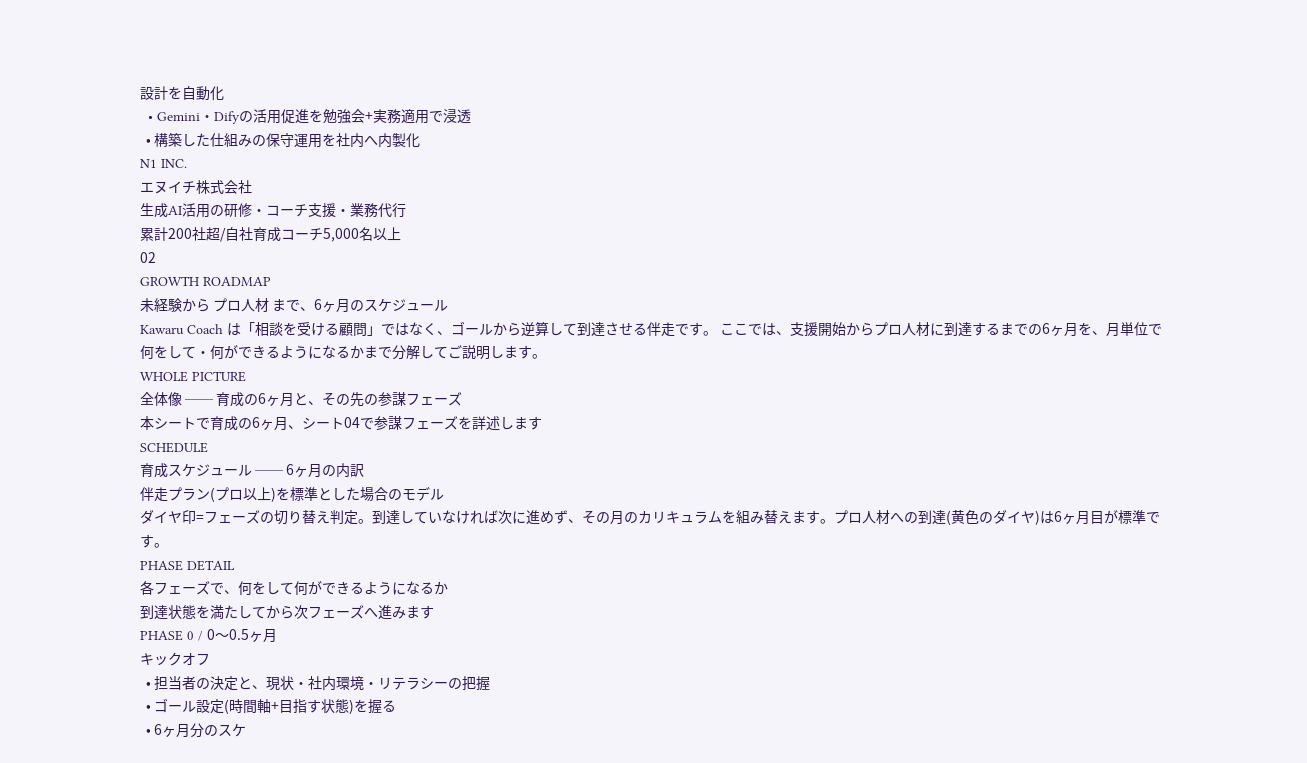設計を自動化
  • Gemini・Difyの活用促進を勉強会+実務適用で浸透
  • 構築した仕組みの保守運用を社内へ内製化
N1 INC.
エヌイチ株式会社
生成AI活用の研修・コーチ支援・業務代行
累計200社超/自社育成コーチ5,000名以上
02
GROWTH ROADMAP
未経験から プロ人材 まで、6ヶ月のスケジュール
Kawaru Coach は「相談を受ける顧問」ではなく、ゴールから逆算して到達させる伴走です。 ここでは、支援開始からプロ人材に到達するまでの6ヶ月を、月単位で何をして・何ができるようになるかまで分解してご説明します。
WHOLE PICTURE
全体像 ── 育成の6ヶ月と、その先の参謀フェーズ
本シートで育成の6ヶ月、シート04で参謀フェーズを詳述します
SCHEDULE
育成スケジュール ── 6ヶ月の内訳
伴走プラン(プロ以上)を標準とした場合のモデル
ダイヤ印=フェーズの切り替え判定。到達していなければ次に進めず、その月のカリキュラムを組み替えます。プロ人材への到達(黄色のダイヤ)は6ヶ月目が標準です。
PHASE DETAIL
各フェーズで、何をして何ができるようになるか
到達状態を満たしてから次フェーズへ進みます
PHASE 0 / 0〜0.5ヶ月
キックオフ
  • 担当者の決定と、現状・社内環境・リテラシーの把握
  • ゴール設定(時間軸+目指す状態)を握る
  • 6ヶ月分のスケ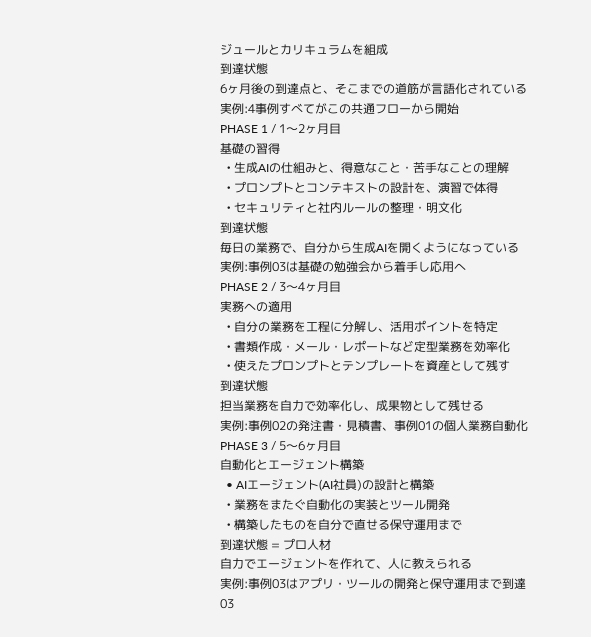ジュールとカリキュラムを組成
到達状態
6ヶ月後の到達点と、そこまでの道筋が言語化されている
実例:4事例すべてがこの共通フローから開始
PHASE 1 / 1〜2ヶ月目
基礎の習得
  • 生成AIの仕組みと、得意なこと・苦手なことの理解
  • プロンプトとコンテキストの設計を、演習で体得
  • セキュリティと社内ルールの整理・明文化
到達状態
毎日の業務で、自分から生成AIを開くようになっている
実例:事例03は基礎の勉強会から着手し応用へ
PHASE 2 / 3〜4ヶ月目
実務への適用
  • 自分の業務を工程に分解し、活用ポイントを特定
  • 書類作成・メール・レポートなど定型業務を効率化
  • 使えたプロンプトとテンプレートを資産として残す
到達状態
担当業務を自力で効率化し、成果物として残せる
実例:事例02の発注書・見積書、事例01の個人業務自動化
PHASE 3 / 5〜6ヶ月目
自動化とエージェント構築
  • AIエージェント(AI社員)の設計と構築
  • 業務をまたぐ自動化の実装とツール開発
  • 構築したものを自分で直せる保守運用まで
到達状態 = プロ人材
自力でエージェントを作れて、人に教えられる
実例:事例03はアプリ・ツールの開発と保守運用まで到達
03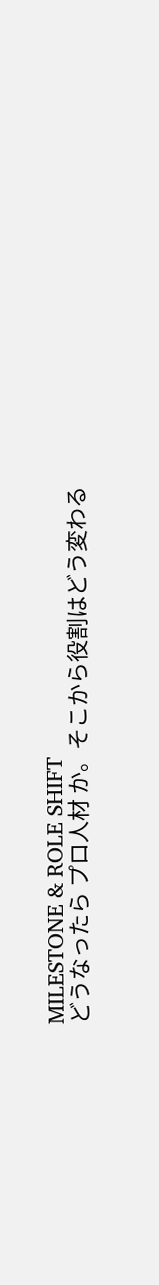MILESTONE & ROLE SHIFT
どうなったら プロ人材 か。そこから役割はどう変わる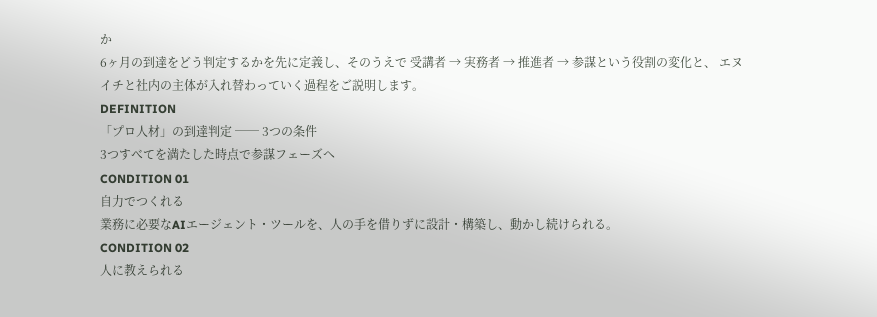か
6ヶ月の到達をどう判定するかを先に定義し、そのうえで 受講者 → 実務者 → 推進者 → 参謀という役割の変化と、 エヌイチと社内の主体が入れ替わっていく過程をご説明します。
DEFINITION
「プロ人材」の到達判定 ── 3つの条件
3つすべてを満たした時点で参謀フェーズへ
CONDITION 01
自力でつくれる
業務に必要なAIエージェント・ツールを、人の手を借りずに設計・構築し、動かし続けられる。
CONDITION 02
人に教えられる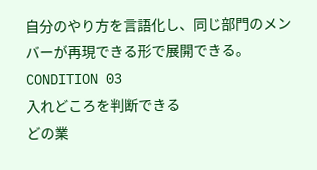自分のやり方を言語化し、同じ部門のメンバーが再現できる形で展開できる。
CONDITION 03
入れどころを判断できる
どの業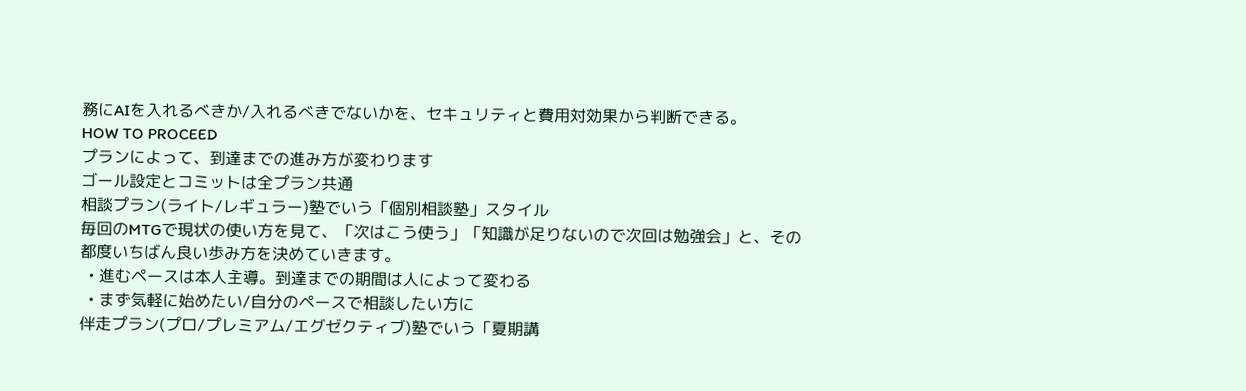務にAIを入れるべきか/入れるべきでないかを、セキュリティと費用対効果から判断できる。
HOW TO PROCEED
プランによって、到達までの進み方が変わります
ゴール設定とコミットは全プラン共通
相談プラン(ライト/レギュラー)塾でいう「個別相談塾」スタイル
毎回のMTGで現状の使い方を見て、「次はこう使う」「知識が足りないので次回は勉強会」と、その都度いちばん良い歩み方を決めていきます。
  • 進むペースは本人主導。到達までの期間は人によって変わる
  • まず気軽に始めたい/自分のペースで相談したい方に
伴走プラン(プロ/プレミアム/エグゼクティブ)塾でいう「夏期講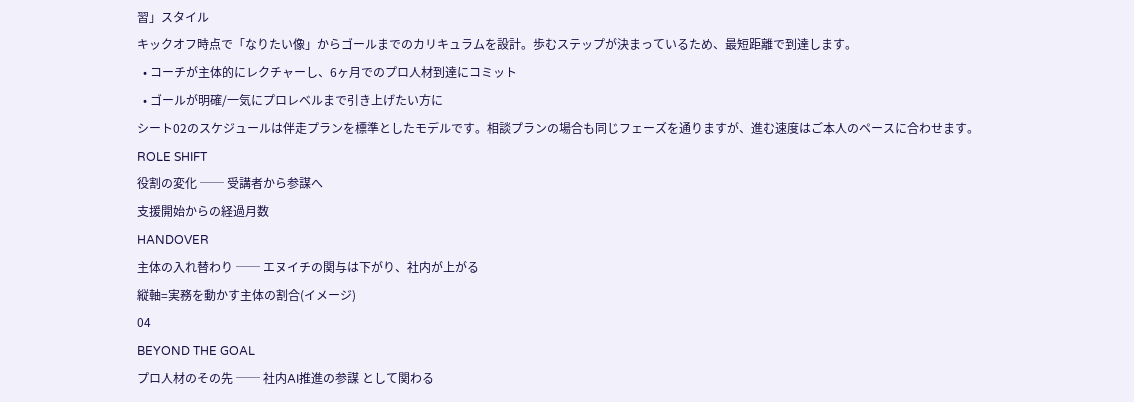習」スタイル
キックオフ時点で「なりたい像」からゴールまでのカリキュラムを設計。歩むステップが決まっているため、最短距離で到達します。
  • コーチが主体的にレクチャーし、6ヶ月でのプロ人材到達にコミット
  • ゴールが明確/一気にプロレベルまで引き上げたい方に
シート02のスケジュールは伴走プランを標準としたモデルです。相談プランの場合も同じフェーズを通りますが、進む速度はご本人のペースに合わせます。
ROLE SHIFT
役割の変化 ── 受講者から参謀へ
支援開始からの経過月数
HANDOVER
主体の入れ替わり ── エヌイチの関与は下がり、社内が上がる
縦軸=実務を動かす主体の割合(イメージ)
04
BEYOND THE GOAL
プロ人材のその先 ── 社内AI推進の参謀 として関わる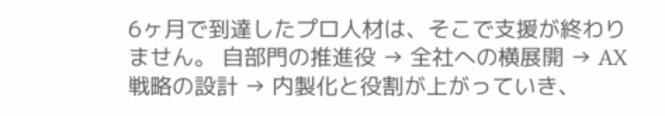6ヶ月で到達したプロ人材は、そこで支援が終わりません。 自部門の推進役 → 全社への横展開 → AX戦略の設計 → 内製化と役割が上がっていき、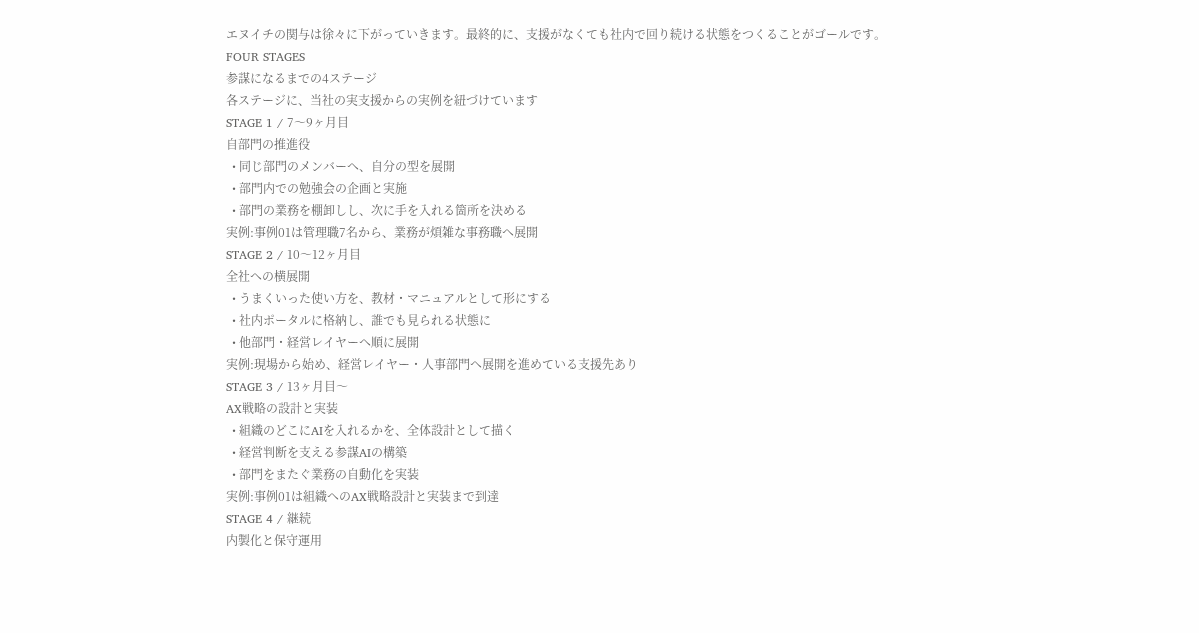エヌイチの関与は徐々に下がっていきます。最終的に、支援がなくても社内で回り続ける状態をつくることがゴールです。
FOUR STAGES
参謀になるまでの4ステージ
各ステージに、当社の実支援からの実例を紐づけています
STAGE 1 / 7〜9ヶ月目
自部門の推進役
  • 同じ部門のメンバーへ、自分の型を展開
  • 部門内での勉強会の企画と実施
  • 部門の業務を棚卸しし、次に手を入れる箇所を決める
実例:事例01は管理職7名から、業務が煩雑な事務職へ展開
STAGE 2 / 10〜12ヶ月目
全社への横展開
  • うまくいった使い方を、教材・マニュアルとして形にする
  • 社内ポータルに格納し、誰でも見られる状態に
  • 他部門・経営レイヤーへ順に展開
実例:現場から始め、経営レイヤー・人事部門へ展開を進めている支援先あり
STAGE 3 / 13ヶ月目〜
AX戦略の設計と実装
  • 組織のどこにAIを入れるかを、全体設計として描く
  • 経営判断を支える参謀AIの構築
  • 部門をまたぐ業務の自動化を実装
実例:事例01は組織へのAX戦略設計と実装まで到達
STAGE 4 / 継続
内製化と保守運用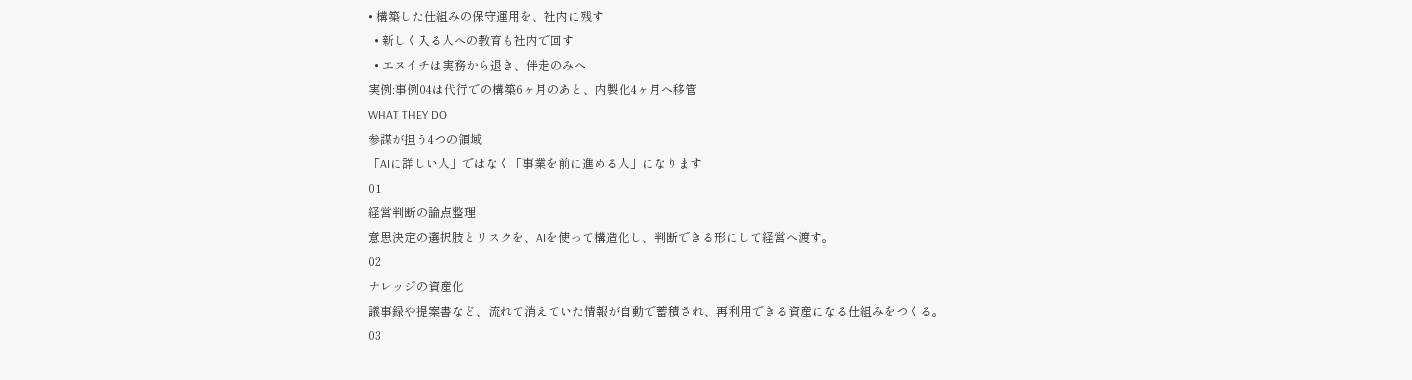• 構築した仕組みの保守運用を、社内に残す
  • 新しく入る人への教育も社内で回す
  • エヌイチは実務から退き、伴走のみへ
実例:事例04は代行での構築6ヶ月のあと、内製化4ヶ月へ移管
WHAT THEY DO
参謀が担う4つの領域
「AIに詳しい人」ではなく「事業を前に進める人」になります
01
経営判断の論点整理
意思決定の選択肢とリスクを、AIを使って構造化し、判断できる形にして経営へ渡す。
02
ナレッジの資産化
議事録や提案書など、流れて消えていた情報が自動で蓄積され、再利用できる資産になる仕組みをつくる。
03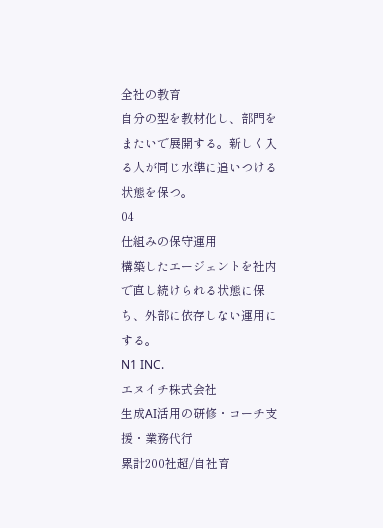全社の教育
自分の型を教材化し、部門をまたいで展開する。新しく入る人が同じ水準に追いつける状態を保つ。
04
仕組みの保守運用
構築したエージェントを社内で直し続けられる状態に保ち、外部に依存しない運用にする。
N1 INC.
エヌイチ株式会社
生成AI活用の研修・コーチ支援・業務代行
累計200社超/自社育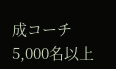成コーチ5,000名以上